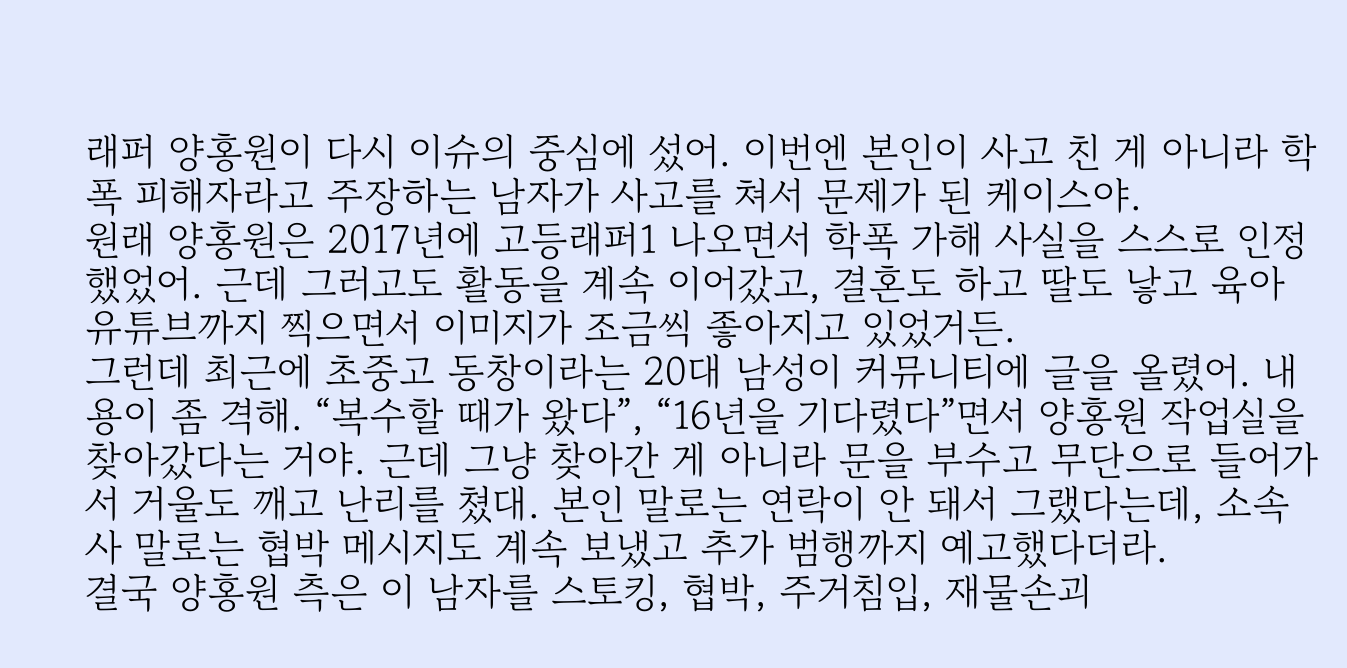래퍼 양홍원이 다시 이슈의 중심에 섰어. 이번엔 본인이 사고 친 게 아니라 학폭 피해자라고 주장하는 남자가 사고를 쳐서 문제가 된 케이스야.
원래 양홍원은 2017년에 고등래퍼1 나오면서 학폭 가해 사실을 스스로 인정했었어. 근데 그러고도 활동을 계속 이어갔고, 결혼도 하고 딸도 낳고 육아 유튜브까지 찍으면서 이미지가 조금씩 좋아지고 있었거든.
그런데 최근에 초중고 동창이라는 20대 남성이 커뮤니티에 글을 올렸어. 내용이 좀 격해. “복수할 때가 왔다”, “16년을 기다렸다”면서 양홍원 작업실을 찾아갔다는 거야. 근데 그냥 찾아간 게 아니라 문을 부수고 무단으로 들어가서 거울도 깨고 난리를 쳤대. 본인 말로는 연락이 안 돼서 그랬다는데, 소속사 말로는 협박 메시지도 계속 보냈고 추가 범행까지 예고했다더라.
결국 양홍원 측은 이 남자를 스토킹, 협박, 주거침입, 재물손괴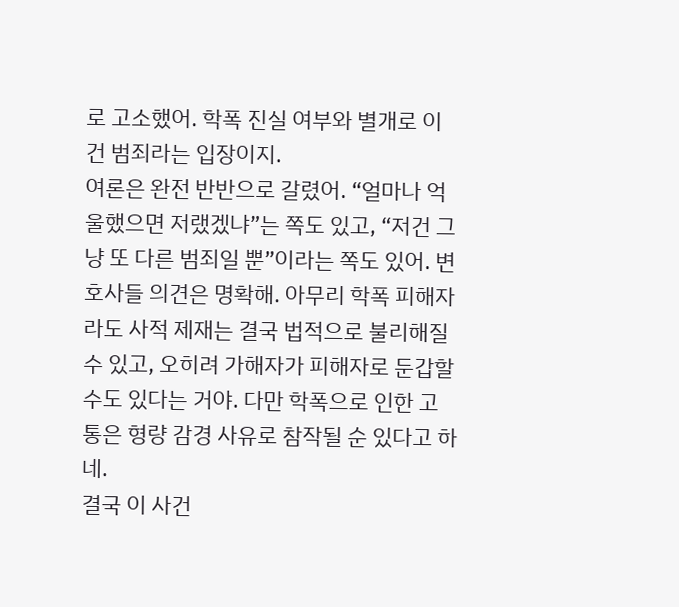로 고소했어. 학폭 진실 여부와 별개로 이건 범죄라는 입장이지.
여론은 완전 반반으로 갈렸어. “얼마나 억울했으면 저랬겠냐”는 쪽도 있고, “저건 그냥 또 다른 범죄일 뿐”이라는 쪽도 있어. 변호사들 의견은 명확해. 아무리 학폭 피해자라도 사적 제재는 결국 법적으로 불리해질 수 있고, 오히려 가해자가 피해자로 둔갑할 수도 있다는 거야. 다만 학폭으로 인한 고통은 형량 감경 사유로 참작될 순 있다고 하네.
결국 이 사건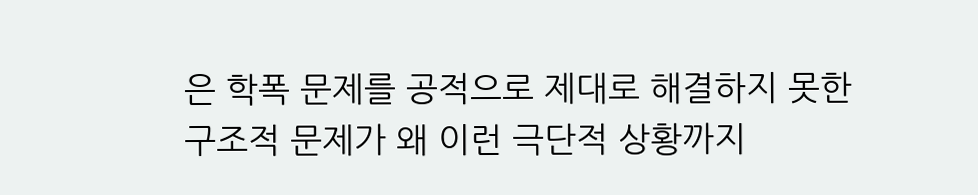은 학폭 문제를 공적으로 제대로 해결하지 못한 구조적 문제가 왜 이런 극단적 상황까지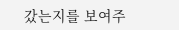갔는지를 보여주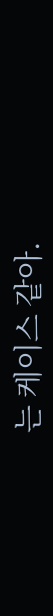는 케이스 같아.